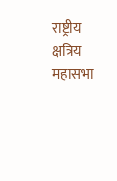राष्ट्रीय क्षत्रिय महासभा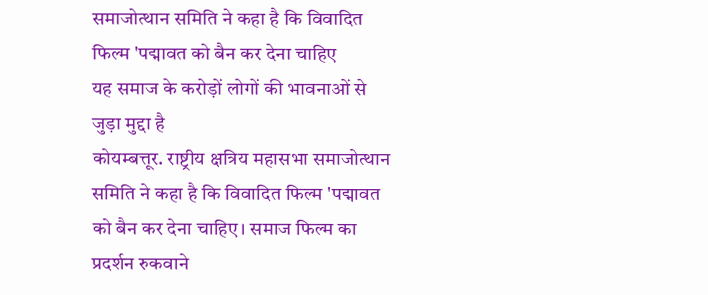समाजोत्थान समिति ने कहा है कि विवादित फिल्म 'पद्मावत को बैन कर देना चाहिए
यह समाज के करोड़ों लोगों की भावनाओं से जुड़ा मुद्दा है
कोयम्बत्तूर. राष्ट्रीय क्षत्रिय महासभा समाजोत्थान समिति ने कहा है कि विवादित फिल्म 'पद्मावत को बैन कर देना चाहिए। समाज फिल्म का प्रदर्शन रुकवाने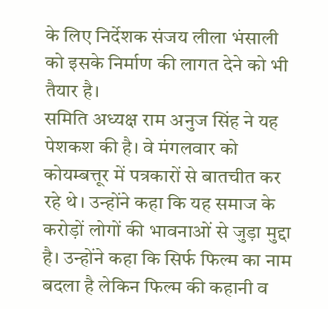के लिए निर्देशक संजय लीला भंसाली को इसके निर्माण की लागत देने को भी तैयार है।
समिति अध्यक्ष राम अनुज सिंह ने यह पेशकश की है। वे मंगलवार को कोयम्बत्तूर में पत्रकारों से बातचीत कर रहे थे। उन्होंने कहा कि यह समाज के करोड़ों लोगों की भावनाओं से जुड़ा मुद्दा है। उन्होंने कहा कि सिर्फ फिल्म का नाम बदला है लेकिन फिल्म की कहानी व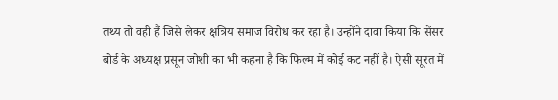तथ्य तो वही हैं जिसे लेकर क्षत्रिय समाज विरोध कर रहा है। उन्होंने दावा किया कि सेंसर बोर्ड के अध्यक्ष प्रसून जोशी का भी कहना है कि फिल्म में कोई कट नहीं है। ऐसी सूरत में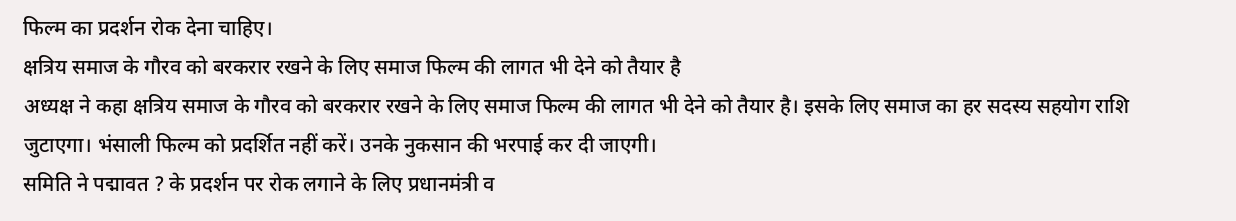फिल्म का प्रदर्शन रोक देना चाहिए।
क्षत्रिय समाज के गौरव को बरकरार रखने के लिए समाज फिल्म की लागत भी देने को तैयार है
अध्यक्ष ने कहा क्षत्रिय समाज के गौरव को बरकरार रखने के लिए समाज फिल्म की लागत भी देने को तैयार है। इसके लिए समाज का हर सदस्य सहयोग राशि जुटाएगा। भंसाली फिल्म को प्रदर्शित नहीं करें। उनके नुकसान की भरपाई कर दी जाएगी।
समिति ने पद्मावत ? के प्रदर्शन पर रोक लगाने के लिए प्रधानमंत्री व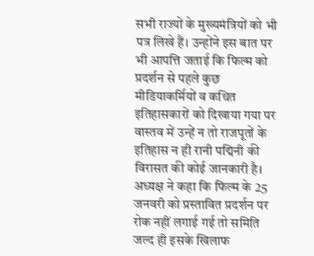सभी राज्यों के मुख्यमंत्रियों को भी पत्र लिखे हैं। उन्होंने इस बात पर भी आपत्ति जताई कि फिल्म को प्रदर्शन से पहले कुछ मीडियाकर्मियों व कथित इतिहासकारों को दिखाया गया पर वास्तव में उन्हें न तो राजपूतों के इतिहास न ही रानी पद्मिनी की विरासत की कोई जानकारी है।
अध्यक्ष ने कहा कि फिल्म के 25 जनवरी को प्रस्तावित प्रदर्शन पर रोक नहीं लगाई गई तो समिति जल्द ही इसके खिलाफ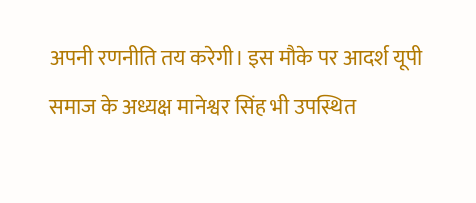अपनी रणनीति तय करेगी। इस मौके पर आदर्श यूपी समाज के अध्यक्ष मानेश्वर सिंह भी उपस्थित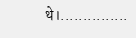थे।...............